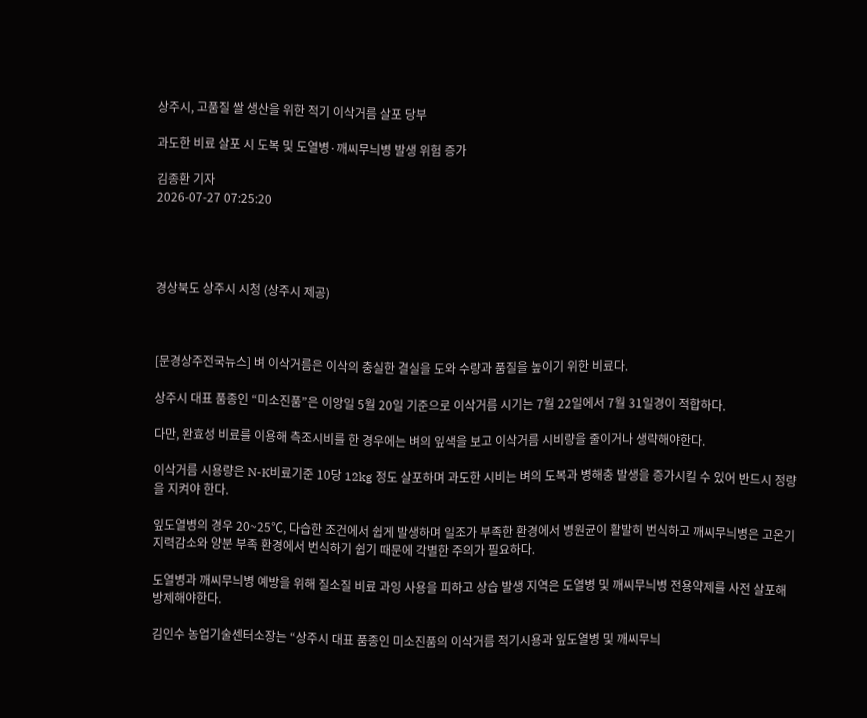상주시, 고품질 쌀 생산을 위한 적기 이삭거름 살포 당부

과도한 비료 살포 시 도복 및 도열병·깨씨무늬병 발생 위험 증가

김종환 기자
2026-07-27 07:25:20




경상북도 상주시 시청 (상주시 제공)



[문경상주전국뉴스] 벼 이삭거름은 이삭의 충실한 결실을 도와 수량과 품질을 높이기 위한 비료다.

상주시 대표 품종인 “미소진품”은 이앙일 5월 20일 기준으로 이삭거름 시기는 7월 22일에서 7월 31일경이 적합하다.

다만, 완효성 비료를 이용해 측조시비를 한 경우에는 벼의 잎색을 보고 이삭거름 시비량을 줄이거나 생략해야한다.

이삭거름 시용량은 N-K비료기준 10당 12kg 정도 살포하며 과도한 시비는 벼의 도복과 병해충 발생을 증가시킬 수 있어 반드시 정량을 지켜야 한다.

잎도열병의 경우 20~25℃, 다습한 조건에서 쉽게 발생하며 일조가 부족한 환경에서 병원균이 활발히 번식하고 깨씨무늬병은 고온기 지력감소와 양분 부족 환경에서 번식하기 쉽기 때문에 각별한 주의가 필요하다.

도열병과 깨씨무늬병 예방을 위해 질소질 비료 과잉 사용을 피하고 상습 발생 지역은 도열병 및 깨씨무늬병 전용약제를 사전 살포해 방제해야한다.

김인수 농업기술센터소장는 “상주시 대표 품종인 미소진품의 이삭거름 적기시용과 잎도열병 및 깨씨무늬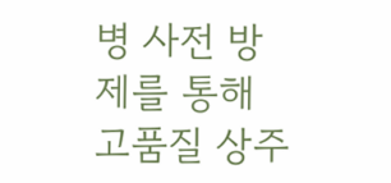병 사전 방제를 통해 고품질 상주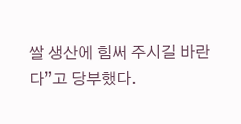쌀 생산에 힘써 주시길 바란다”고 당부했다.